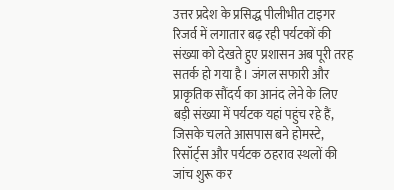उत्तर प्रदेश के प्रसिद्ध पीलीभीत टाइगर रिजर्व में लगातार बढ़ रही पर्यटकों की संख्या को देखते हुए प्रशासन अब पूरी तरह सतर्क हो गया है। जंगल सफारी और प्राकृतिक सौंदर्य का आनंद लेने के लिए बड़ी संख्या में पर्यटक यहां पहुंच रहे हैं, जिसके चलते आसपास बने होमस्टे, रिसॉर्ट्स और पर्यटक ठहराव स्थलों की जांच शुरू कर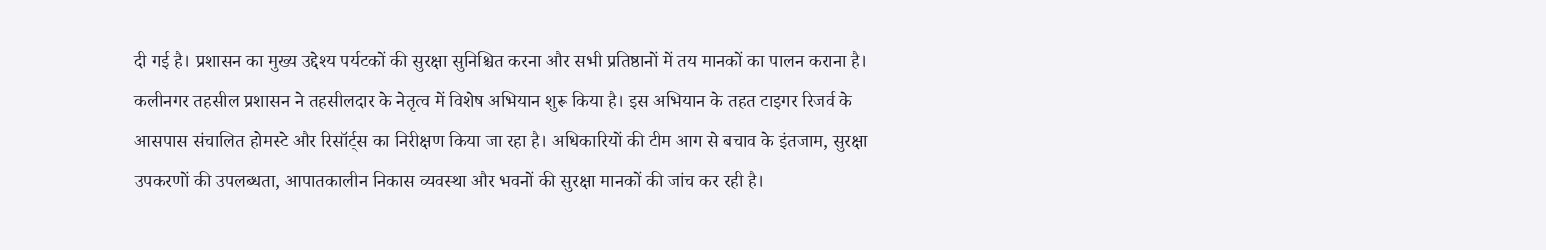दी गई है। प्रशासन का मुख्य उद्देश्य पर्यटकों की सुरक्षा सुनिश्चित करना और सभी प्रतिष्ठानों में तय मानकों का पालन कराना है।
कलीनगर तहसील प्रशासन ने तहसीलदार के नेतृत्व में विशेष अभियान शुरू किया है। इस अभियान के तहत टाइगर रिजर्व के आसपास संचालित होमस्टे और रिसॉर्ट्स का निरीक्षण किया जा रहा है। अधिकारियों की टीम आग से बचाव के इंतजाम, सुरक्षा उपकरणों की उपलब्धता, आपातकालीन निकास व्यवस्था और भवनों की सुरक्षा मानकों की जांच कर रही है।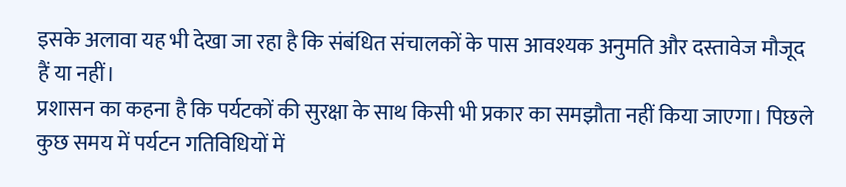इसके अलावा यह भी देखा जा रहा है कि संबंधित संचालकों के पास आवश्यक अनुमति और दस्तावेज मौजूद हैं या नहीं।
प्रशासन का कहना है कि पर्यटकों की सुरक्षा के साथ किसी भी प्रकार का समझौता नहीं किया जाएगा। पिछले कुछ समय में पर्यटन गतिविधियों में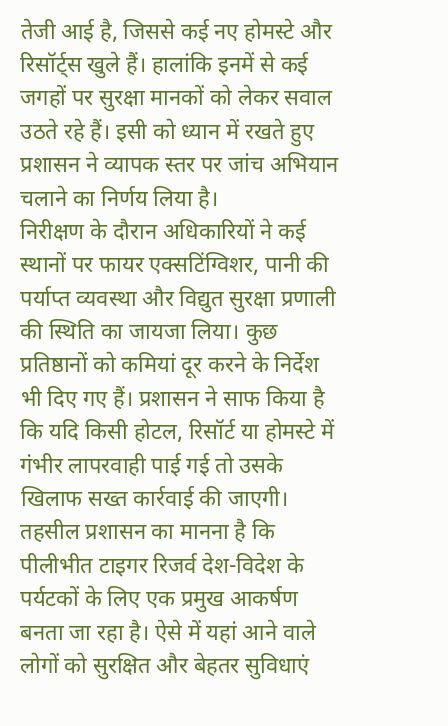तेजी आई है, जिससे कई नए होमस्टे और रिसॉर्ट्स खुले हैं। हालांकि इनमें से कई जगहों पर सुरक्षा मानकों को लेकर सवाल उठते रहे हैं। इसी को ध्यान में रखते हुए प्रशासन ने व्यापक स्तर पर जांच अभियान चलाने का निर्णय लिया है।
निरीक्षण के दौरान अधिकारियों ने कई स्थानों पर फायर एक्सटिंग्विशर, पानी की पर्याप्त व्यवस्था और विद्युत सुरक्षा प्रणाली की स्थिति का जायजा लिया। कुछ प्रतिष्ठानों को कमियां दूर करने के निर्देश भी दिए गए हैं। प्रशासन ने साफ किया है कि यदि किसी होटल, रिसॉर्ट या होमस्टे में गंभीर लापरवाही पाई गई तो उसके खिलाफ सख्त कार्रवाई की जाएगी।
तहसील प्रशासन का मानना है कि पीलीभीत टाइगर रिजर्व देश-विदेश के पर्यटकों के लिए एक प्रमुख आकर्षण बनता जा रहा है। ऐसे में यहां आने वाले लोगों को सुरक्षित और बेहतर सुविधाएं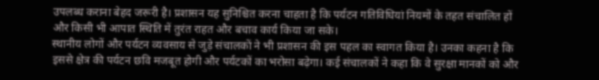उपलब्ध कराना बेहद जरूरी है। प्रशासन यह सुनिश्चित करना चाहता है कि पर्यटन गतिविधियां नियमों के तहत संचालित हों और किसी भी आपात स्थिति में तुरंत राहत और बचाव कार्य किया जा सके।
स्थानीय लोगों और पर्यटन व्यवसाय से जुड़े संचालकों ने भी प्रशासन की इस पहल का स्वागत किया है। उनका कहना है कि इससे क्षेत्र की पर्यटन छवि मजबूत होगी और पर्यटकों का भरोसा बढ़ेगा। कई संचालकों ने कहा कि वे सुरक्षा मानकों को और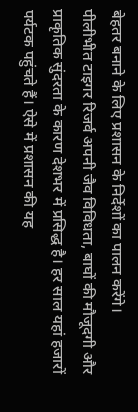बेहतर बनाने के लिए प्रशासन के निर्देशों का पालन करेंगे।
पीलीभीत टाइगर रिजर्व अपनी जैव विविधता, बाघों की मौजूदगी और प्राकृतिक सुंदरता के कारण देशभर में प्रसिद्ध है। हर साल यहां हजारों पर्यटक पहुंचते हैं। ऐसे में प्रशासन की यह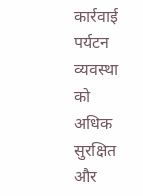कार्रवाई पर्यटन व्यवस्था को अधिक सुरक्षित और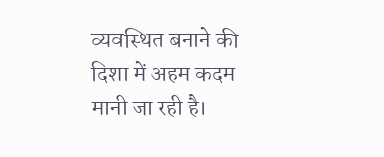व्यवस्थित बनाने की दिशा में अहम कदम मानी जा रही है।